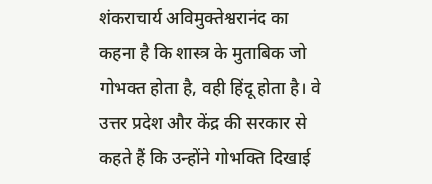शंकराचार्य अविमुक्तेश्वरानंद का कहना है कि शास्त्र के मुताबिक जो गोभक्त होता है, वही हिंदू होता है। वे उत्तर प्रदेश और केंद्र की सरकार से कहते हैं कि उन्होंने गोभक्ति दिखाई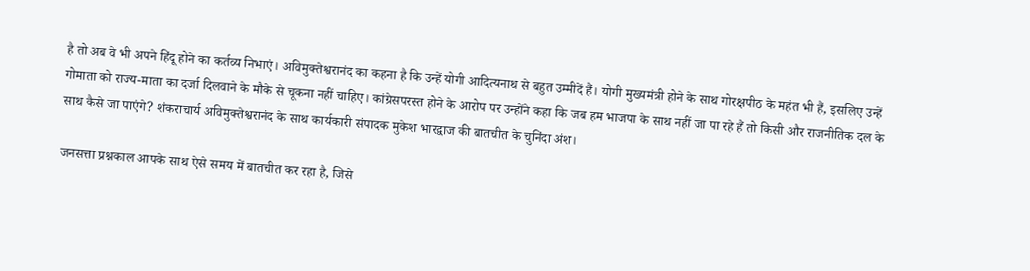है तो अब वे भी अपने हिंदू होने का कर्तव्य निभाएं। अविमुक्तेश्वरानंद का कहना है कि उन्हें योगी आदित्यनाथ से बहुत उम्मीदें हैं। योगी मुख्यमंत्री होने के साथ गोरक्षपीठ के महंत भी हैं, इसलिए उन्हें गोमाता को राज्य-माता का दर्जा दिलवाने के मौके से चूकना नहीं चाहिए। कांग्रेसपरस्त होने के आरोप पर उन्होंने कहा कि जब हम भाजपा के साथ नहीं जा पा रहे हैं तो किसी और राजनीतिक दल के साथ कैसे जा पाएंगे? शंकराचार्य अविमुक्तेश्वरानंद के साथ कार्यकारी संपादक मुकेश भारद्वाज की बातचीत के चुनिंदा अंश।

जनसत्ता प्रश्नकाल आपके साथ ऐसे समय में बातचीत कर रहा है, जिसे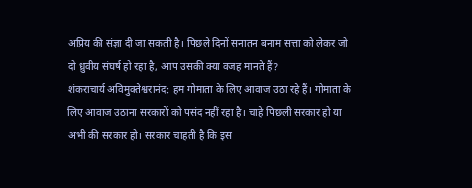अप्रिय की संज्ञा दी जा सकती है। पिछले दिनों सनातन बनाम सत्ता को लेकर जो दो ध्रुवीय संघर्ष हो रहा है, आप उसकी क्या वजह मानते हैं?
शंकराचार्य अविमुक्तेश्वरानंद: हम गोमाता के लिए आवाज उठा रहे हैं। गोमाता के लिए आवाज उठाना सरकारों को पसंद नहीं रहा है। चाहे पिछली सरकार हो या अभी की सरकार हो। सरकार चाहती है कि इस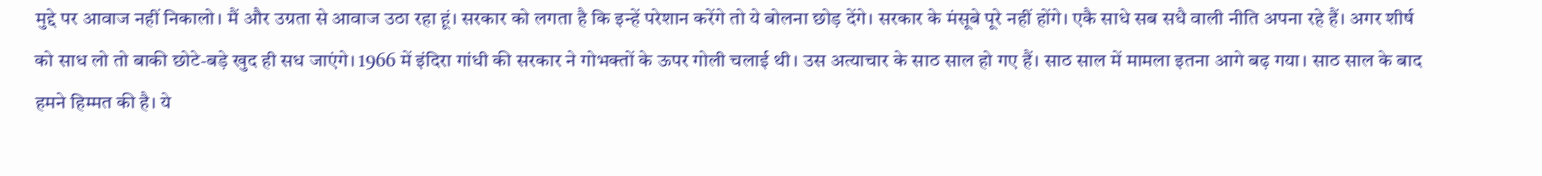मुद्दे पर आवाज नहीं निकालो। मैं और उग्रता से आवाज उठा रहा हूं। सरकार को लगता है कि इन्हें परेशान करेंगे तो ये बोलना छोड़ देंगे। सरकार के मंसूबे पूरे नहीं होंगे। एकै साधे सब सधै वाली नीति अपना रहे हैं। अगर शीर्ष को साध लो तो बाकी छोटे-बड़े खुद ही सध जाएंगे। 1966 में इंदिरा गांधी की सरकार ने गोभक्तों के ऊपर गोली चलाई थी। उस अत्याचार के साठ साल हो गए हैं। साठ साल में मामला इतना आगे बढ़ गया। साठ साल के बाद हमने हिम्मत की है। ये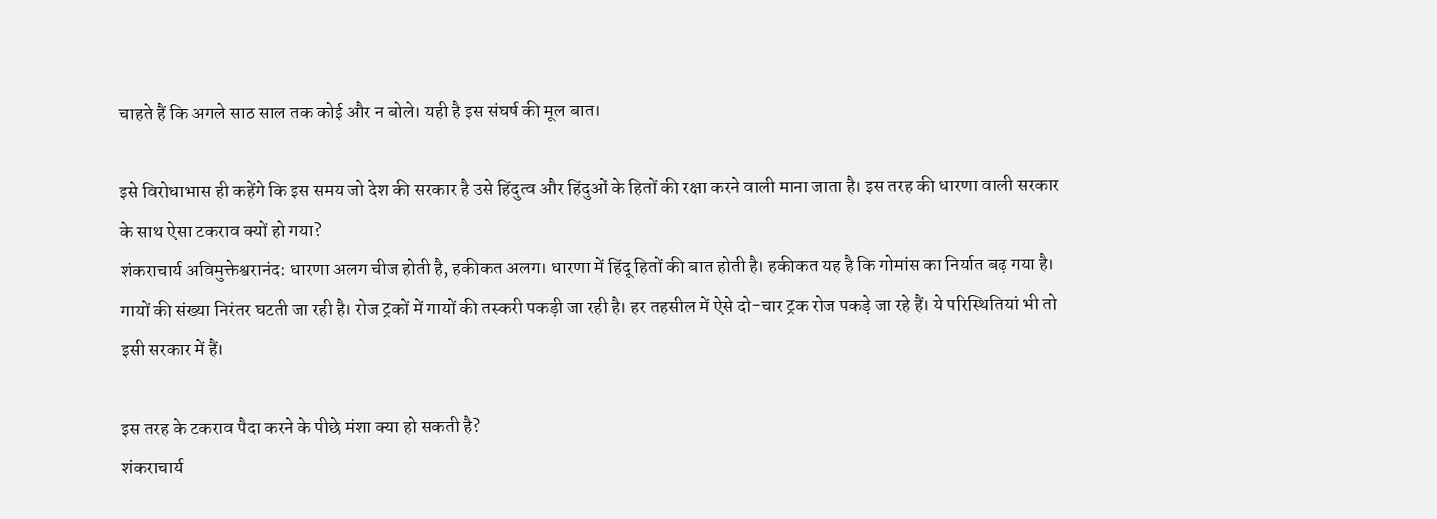चाहते हैं कि अगले साठ साल तक कोई और न बोले। यही है इस संघर्ष की मूल बात।

इसे विरोधाभास ही कहेंगे कि इस समय जो देश की सरकार है उसे हिंदुत्व और हिंदुओं के हितों की रक्षा करने वाली माना जाता है। इस तरह की धारणा वाली सरकार के साथ ऐसा टकराव क्यों हो गया?
शंकराचार्य अविमुक्तेश्वरानंद: धारणा अलग चीज होती है, हकीकत अलग। धारणा में हिंदू हितों की बात होती है। हकीकत यह है कि गोमांस का निर्यात बढ़ गया है। गायों की संख्या निरंतर घटती जा रही है। रोज ट्रकों में गायों की तस्करी पकड़ी जा रही है। हर तहसील में ऐसे दो-चार ट्रक रोज पकड़े जा रहे हैं। ये परिस्थितियां भी तो इसी सरकार में हैं।

इस तरह के टकराव पैदा करने के पीछे मंशा क्या हो सकती है?
शंकराचार्य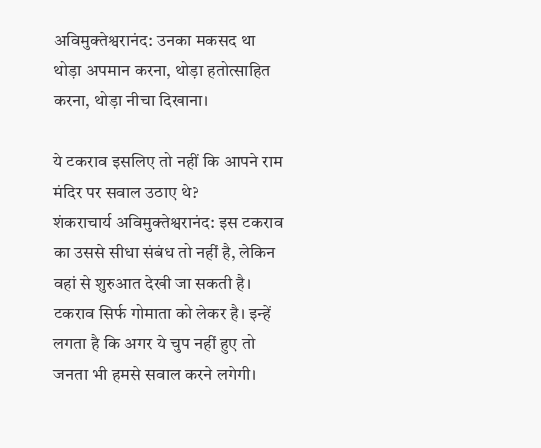अविमुक्तेश्वरानंद: उनका मकसद था थोड़ा अपमान करना, थोड़ा हतोत्साहित करना, थोड़ा नीचा दिखाना।

ये टकराव इसलिए तो नहीं कि आपने राम मंदिर पर सवाल उठाए थे?
शंकराचार्य अविमुक्तेश्वरानंद: इस टकराव का उससे सीधा संबंध तो नहीं है, लेकिन वहां से शुरुआत देखी जा सकती है। टकराव सिर्फ गोमाता को लेकर है। इन्हें लगता है कि अगर ये चुप नहीं हुए तो जनता भी हमसे सवाल करने लगेगी।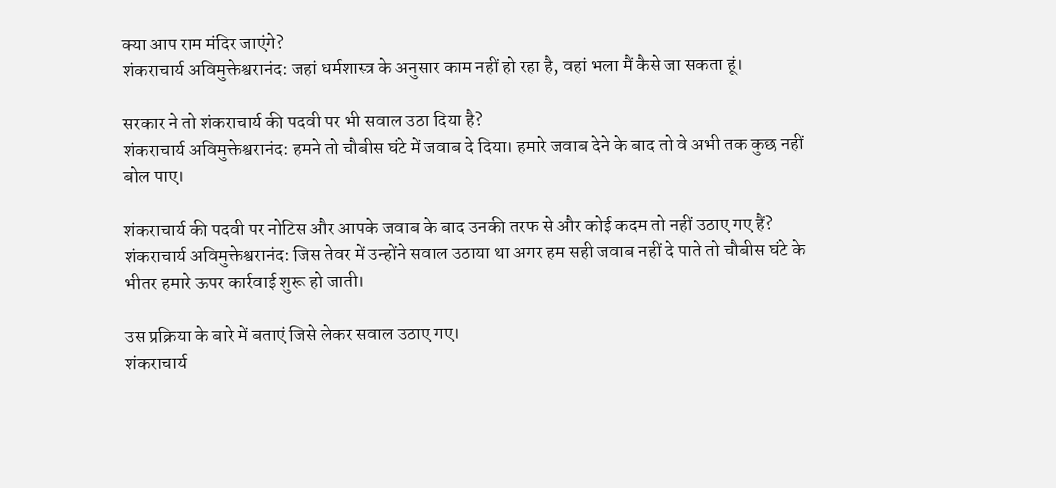क्या आप राम मंदिर जाएंगे?
शंकराचार्य अविमुक्तेश्वरानंद: जहां धर्मशास्त्र के अनुसार काम नहीं हो रहा है, वहां भला मैं कैसे जा सकता हूं।

सरकार ने तो शंकराचार्य की पदवी पर भी सवाल उठा दिया है?
शंकराचार्य अविमुक्तेश्वरानंद: हमने तो चौबीस घंटे में जवाब दे दिया। हमारे जवाब देने के बाद तो वे अभी तक कुछ नहीं बोल पाए।

शंकराचार्य की पदवी पर नोटिस और आपके जवाब के बाद उनकी तरफ से और कोई कदम तो नहीं उठाए गए हैं?
शंकराचार्य अविमुक्तेश्वरानंद: जिस तेवर में उन्होंने सवाल उठाया था अगर हम सही जवाब नहीं दे पाते तो चौबीस घंटे के भीतर हमारे ऊपर कार्रवाई शुरू हो जाती।

उस प्रक्रिया के बारे में बताएं जिसे लेकर सवाल उठाए गए।
शंकराचार्य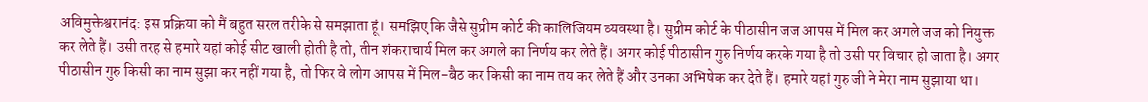अविमुक्तेश्वरानंद: इस प्रक्रिया को मैं बहुत सरल तरीके से समझाता हूं। समझिए कि जैसे सुप्रीम कोर्ट की कालिजियम व्यवस्था है। सुप्रीम कोर्ट के पीठासीन जज आपस में मिल कर अगले जज को नियुक्त कर लेते हैं। उसी तरह से हमारे यहां कोई सीट खाली होती है तो, तीन शंकराचार्य मिल कर अगले का निर्णय कर लेते हैं। अगर कोई पीठासीन गुरु निर्णय करके गया है तो उसी पर विचार हो जाता है। अगर पीठासीन गुरु किसी का नाम सुझा कर नहीं गया है, तो फिर वे लोग आपस में मिल-बैठ कर किसी का नाम तय कर लेते हैं और उनका अभिषेक कर देते हैं। हमारे यहां गुरु जी ने मेरा नाम सुझाया था।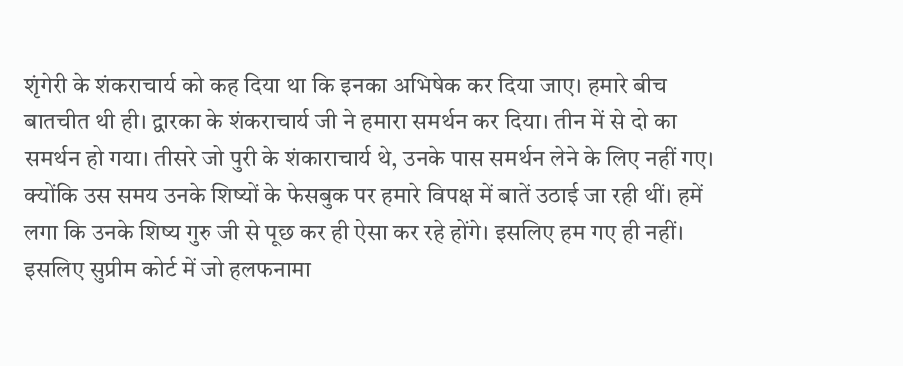शृंगेरी के शंकराचार्य को कह दिया था कि इनका अभिषेक कर दिया जाए। हमारे बीच बातचीत थी ही। द्वारका के शंकराचार्य जी ने हमारा समर्थन कर दिया। तीन में से दो का समर्थन हो गया। तीसरे जो पुरी के शंकाराचार्य थे, उनके पास समर्थन लेने के लिए नहीं गए। क्योंकि उस समय उनके शिष्यों के फेसबुक पर हमारे विपक्ष में बातें उठाई जा रही थीं। हमें लगा कि उनके शिष्य गुरु जी से पूछ कर ही ऐसा कर रहे होंगे। इसलिए हम गए ही नहीं। इसलिए सुप्रीम कोर्ट में जो हलफनामा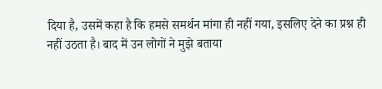दिया है, उसमें कहा है कि हमसे समर्थन मांगा ही नहीं गया, इसलिए देने का प्रश्न ही नहीं उठता है। बाद में उन लोगों ने मुझे बताया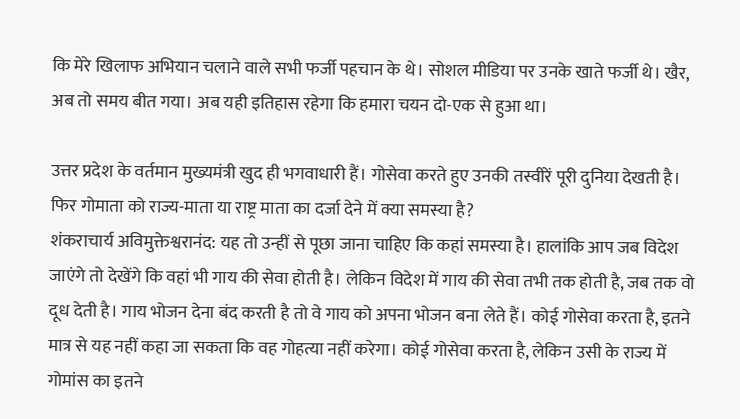कि मेरे खिलाफ अभियान चलाने वाले सभी फर्जी पहचान के थे। सोशल मीडिया पर उनके खाते फर्जी थे। खैर, अब तो समय बीत गया। अब यही इतिहास रहेगा कि हमारा चयन दो-एक से हुआ था।

उत्तर प्रदेश के वर्तमान मुख्यमंत्री खुद ही भगवाधारी हैं। गोसेवा करते हुए उनकी तस्वीरें पूरी दुनिया देखती है। फिर गोमाता को राज्य-माता या राष्ट्र माता का दर्जा देने में क्या समस्या है?
शंकराचार्य अविमुक्तेश्वरानंद: यह तो उन्हीं से पूछा जाना चाहिए कि कहां समस्या है। हालांकि आप जब विदेश जाएंगे तो देखेंगे कि वहां भी गाय की सेवा होती है। लेकिन विदेश में गाय की सेवा तभी तक होती है, जब तक वो दूध देती है। गाय भोजन देना बंद करती है तो वे गाय को अपना भोजन बना लेते हैं। कोई गोसेवा करता है, इतने मात्र से यह नहीं कहा जा सकता कि वह गोहत्या नहीं करेगा। कोई गोसेवा करता है, लेकिन उसी के राज्य में गोमांस का इतने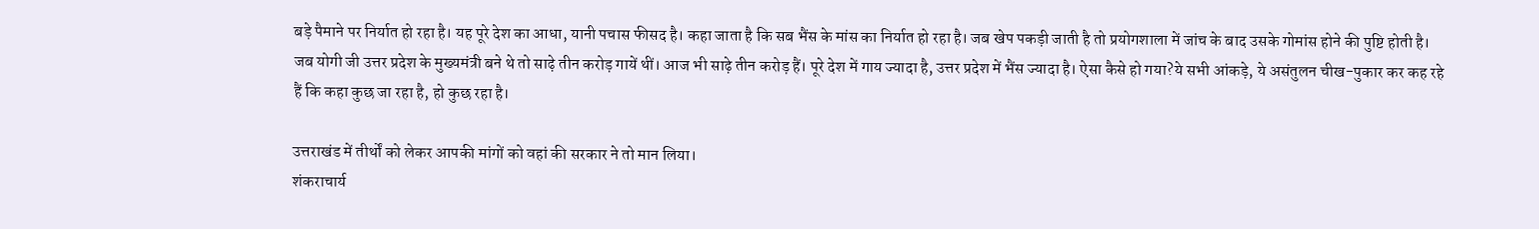बड़े पैमाने पर निर्यात हो रहा है। यह पूरे देश का आधा, यानी पचास फीसद है। कहा जाता है कि सब भैंस के मांस का निर्यात हो रहा है। जब खेप पकड़ी जाती है तो प्रयोगशाला में जांच के बाद उसके गोमांस होने की पुष्टि होती है। जब योगी जी उत्तर प्रदेश के मुख्यमंत्री बने थे तो साढ़े तीन करोड़ गायें थीं। आज भी साढ़े तीन करोड़ हैं। पूरे देश में गाय ज्यादा है, उत्तर प्रदेश में भैंस ज्यादा है। ऐसा कैसे हो गया?ये सभी आंकड़े, ये असंतुलन चीख-पुकार कर कह रहे हैं कि कहा कुछ जा रहा है, हो कुछ रहा है।

उत्तराखंड में तीर्थों को लेकर आपकी मांगों को वहां की सरकार ने तो मान लिया।
शंकराचार्य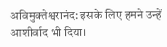अविमुक्तेश्वरानंद: इसके लिए हमने उन्हें आशीर्वाद भी दिया।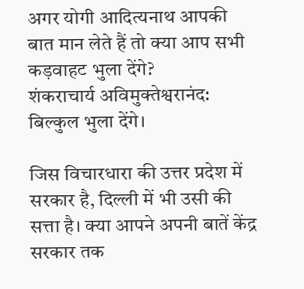अगर योगी आदित्यनाथ आपकी बात मान लेते हैं तो क्या आप सभी कड़वाहट भुला देंगे?
शंकराचार्य अविमुक्तेश्वरानंद: बिल्कुल भुला देंगे।

जिस विचारधारा की उत्तर प्रदेश में सरकार है, दिल्ली में भी उसी की सत्ता है। क्या आपने अपनी बातें केंद्र सरकार तक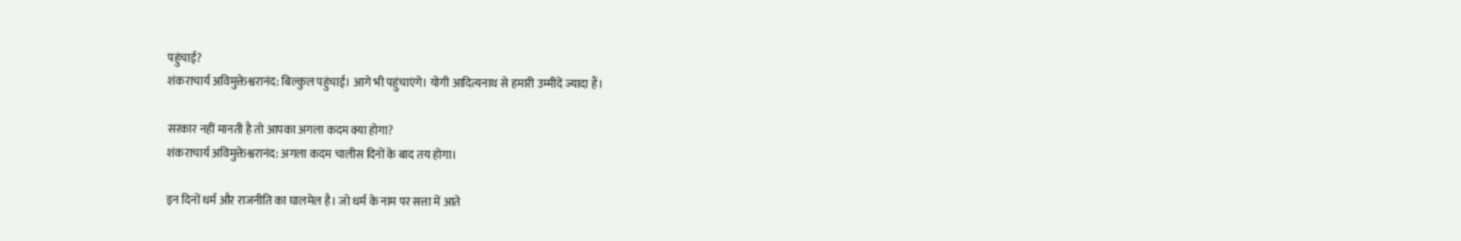पहुंचाई?
शंकराचार्य अविमुक्तेश्वरानंद: बिल्कुल पहुंचाई। आगे भी पहुंचाएंगे। योगी आदित्यनाथ से हमारी उम्मीदें ज्यादा हैं।

सरकार नहीं मानती है तो आपका अगला कदम क्या होगा?
शंकराचार्य अविमुक्तेश्वरानंद: अगला कदम चालीस दिनों के बाद तय होगा।

इन दिनों धर्म और राजनीति का घालमेल है। जो धर्म के नाम पर सत्ता में आते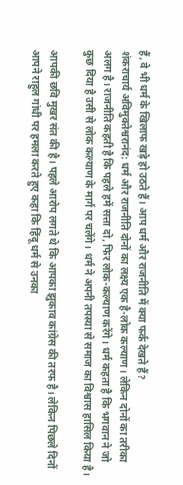हैं, वे भी धर्म के खिलाफ खड़े हो उठते हैं। आप धर्म और राजनीति में क्या फर्क देखते हैं?
शंकराचार्य अविमुक्तेश्वरानंद: धर्म और राजनीति दोनों का लक्ष्य एक है-लोक कल्याण। लेकिन दोनों का तरीका अलग है। राजनीति कहती है कि पहले हमें सत्ता दो, फिर लोक-कल्याण करेंगे। धर्म कहता है कि भगवान ने जो कुछ दिया है उसी से लोक कल्याण के मार्ग पर चलेंगे। धर्म ने अपनी तपस्या से समाज का विश्वास हासिल किया है।

आपकी छवि मुखर संत की है। पहले आरोप लगते थे कि आपका झुकाव कांग्रेस की तरफ है। लेकिन पिछले दिनों आपने राहुल गांधी पर हमला करते हुए कहा कि हिंदू धर्म से उनका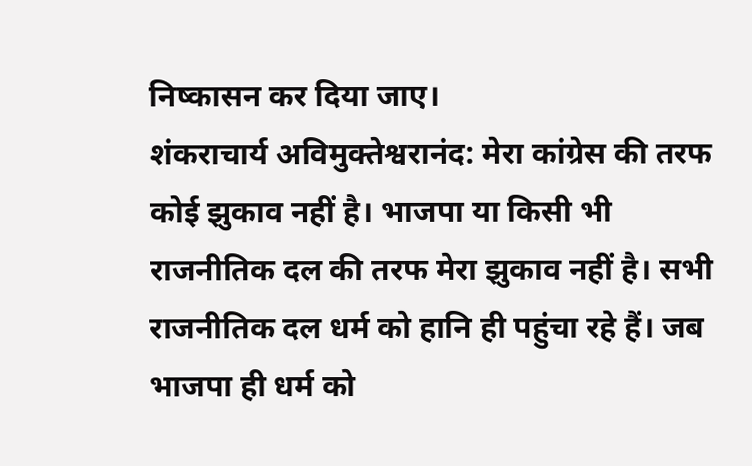निष्कासन कर दिया जाए।
शंकराचार्य अविमुक्तेश्वरानंद: मेरा कांग्रेस की तरफ कोई झुकाव नहीं है। भाजपा या किसी भी राजनीतिक दल की तरफ मेरा झुकाव नहीं है। सभी राजनीतिक दल धर्म को हानि ही पहुंचा रहे हैं। जब भाजपा ही धर्म को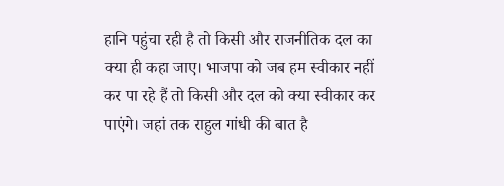हानि पहुंचा रही है तो किसी और राजनीतिक दल का क्या ही कहा जाए। भाजपा को जब हम स्वीकार नहीं कर पा रहे हैं तो किसी और दल को क्या स्वीकार कर पाएंगे। जहां तक राहुल गांधी की बात है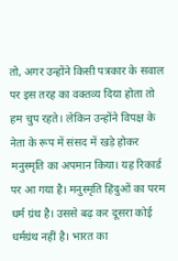तो, अगर उन्होंने किसी पत्रकार के सवाल पर इस तरह का वक्तव्य दिया होता तो हम चुप रहते। लेकिन उन्होंने विपक्ष के नेता के रूप में संसद में खड़े होकर मनुस्मृति का अपमान किया। यह रिकार्ड पर आ गया है। मनुस्मृति हिंदुओं का परम धर्म ग्रंथ है। उससे बढ़ कर दूसरा कोई धर्मग्रंथ नहीं है। भारत का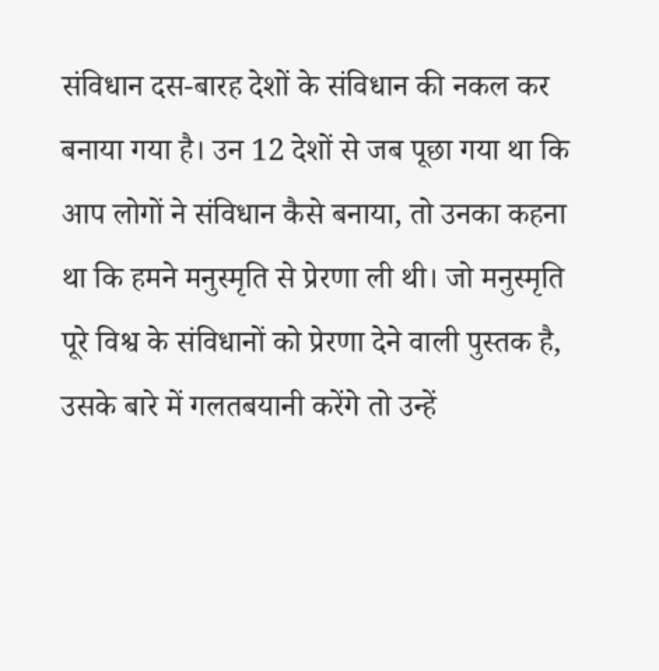संविधान दस-बारह देशों के संविधान की नकल कर बनाया गया है। उन 12 देशों से जब पूछा गया था कि आप लोगों ने संविधान कैसे बनाया, तो उनका कहना था कि हमने मनुस्मृति से प्रेरणा ली थी। जो मनुस्मृति पूरे विश्व के संविधानों को प्रेरणा देने वाली पुस्तक है, उसके बारे में गलतबयानी करेंगे तो उन्हें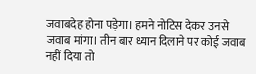जवाबदेह होना पड़ेगा। हमने नोटिस देकर उनसे जवाब मांगा। तीन बार ध्यान दिलाने पर कोई जवाब नहीं दिया तो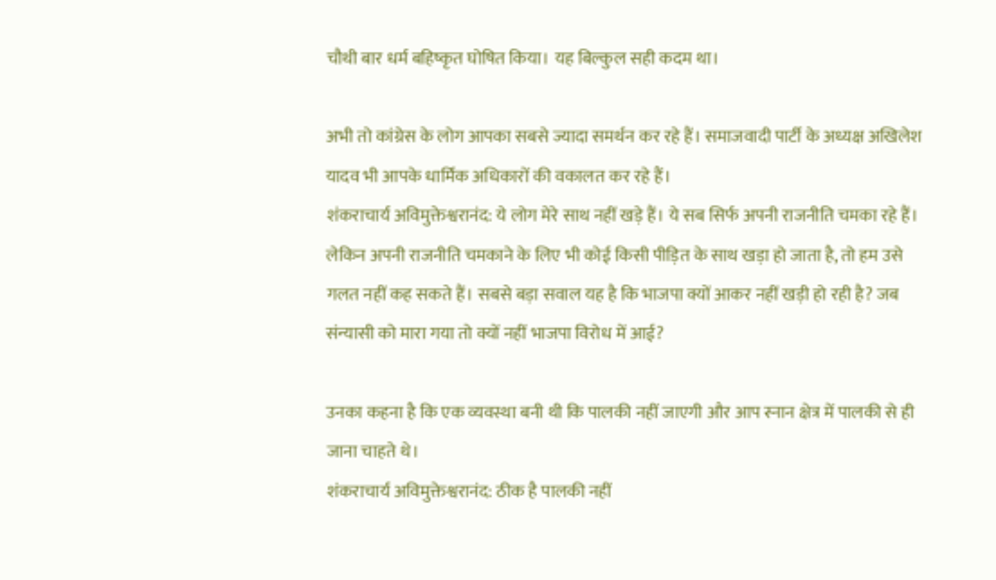चौथी बार धर्म बहिष्कृत घोषित किया। यह बिल्कुल सही कदम था।

अभी तो कांग्रेस के लोग आपका सबसे ज्यादा समर्थन कर रहे हैं। समाजवादी पार्टी के अध्यक्ष अखिलेश यादव भी आपके धार्मिक अधिकारों की वकालत कर रहे हैं।
शंकराचार्य अविमुक्तेश्वरानंद: ये लोग मेरे साथ नहीं खड़े हैं। ये सब सिर्फ अपनी राजनीति चमका रहे हैं। लेकिन अपनी राजनीति चमकाने के लिए भी कोई किसी पीड़ित के साथ खड़ा हो जाता है, तो हम उसे गलत नहीं कह सकते हैं। सबसे बड़ा सवाल यह है कि भाजपा क्यों आकर नहीं खड़ी हो रही है? जब संन्यासी को मारा गया तो क्यों नहीं भाजपा विरोध में आई?

उनका कहना है कि एक व्यवस्था बनी थी कि पालकी नहीं जाएगी और आप स्नान क्षेत्र में पालकी से ही जाना चाहते थे।
शंकराचार्य अविमुक्तेश्वरानंद: ठीक है पालकी नहीं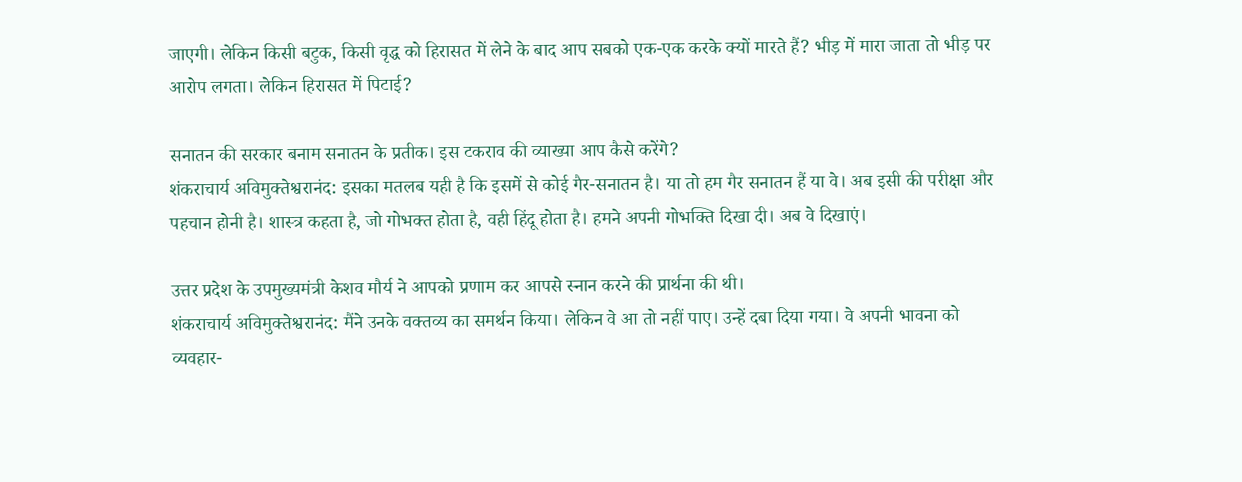जाएगी। लेकिन किसी बटुक, किसी वृद्ध को हिरासत में लेने के बाद आप सबको एक-एक करके क्यों मारते हैं? भीड़ में मारा जाता तो भीड़ पर आरोप लगता। लेकिन हिरासत में पिटाई?

सनातन की सरकार बनाम सनातन के प्रतीक। इस टकराव की व्याख्या आप कैसे करेंगे?
शंकराचार्य अविमुक्तेश्वरानंद: इसका मतलब यही है कि इसमें से कोई गैर-सनातन है। या तो हम गैर सनातन हैं या वे। अब इसी की परीक्षा और पहचान होनी है। शास्त्र कहता है, जो गोभक्त होता है, वही हिंदू होता है। हमने अपनी गोभक्ति दिखा दी। अब वे दिखाएं।

उत्तर प्रदेश के उपमुख्यमंत्री केशव मौर्य ने आपको प्रणाम कर आपसे स्नान करने की प्रार्थना की थी।
शंकराचार्य अविमुक्तेश्वरानंद: मैंने उनके वक्तव्य का समर्थन किया। लेकिन वे आ तो नहीं पाए। उन्हें दबा दिया गया। वे अपनी भावना को व्यवहार-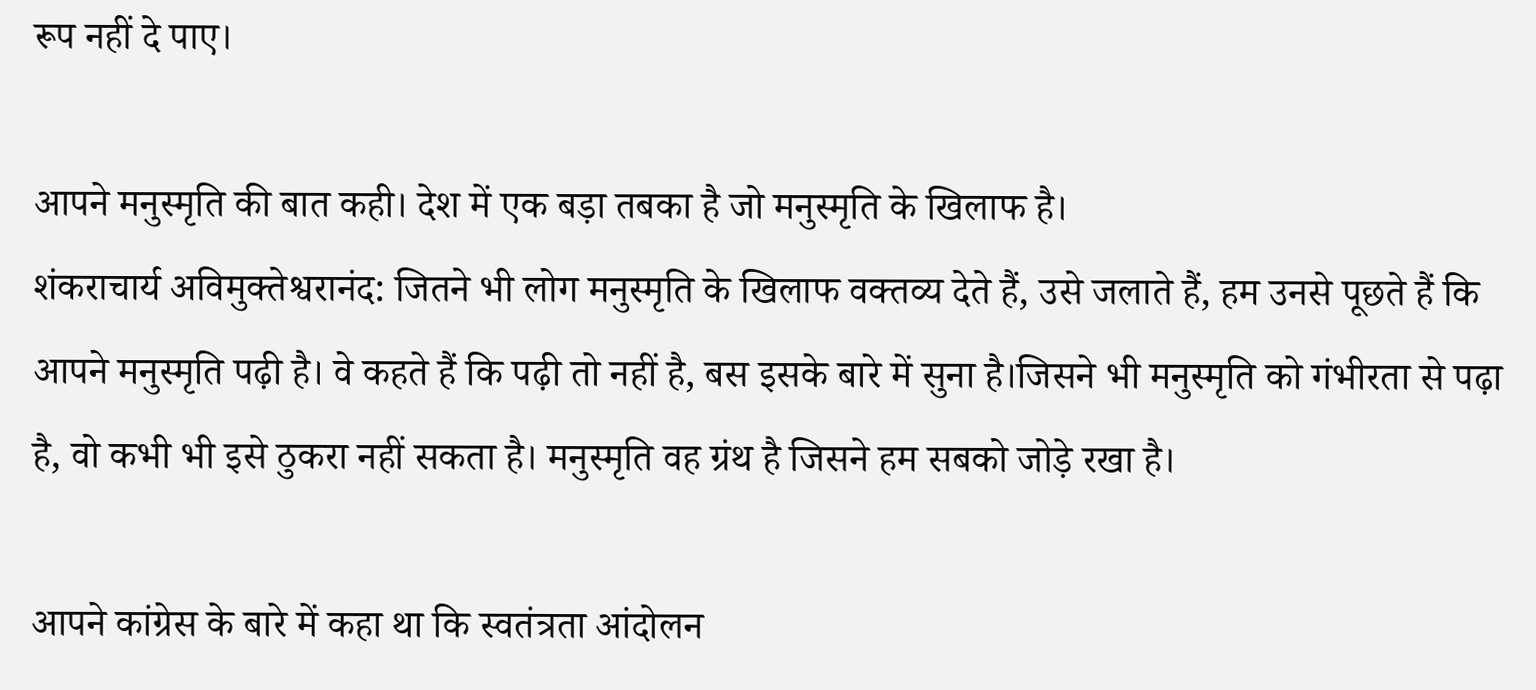रूप नहीं दे पाए।

आपने मनुस्मृति की बात कही। देश में एक बड़ा तबका है जो मनुस्मृति के खिलाफ है।
शंकराचार्य अविमुक्तेश्वरानंद: जितने भी लोग मनुस्मृति के खिलाफ वक्तव्य देते हैं, उसे जलाते हैं, हम उनसे पूछते हैं कि आपने मनुस्मृति पढ़ी है। वे कहते हैं कि पढ़ी तो नहीं है, बस इसके बारे में सुना है।जिसने भी मनुस्मृति को गंभीरता से पढ़ा है, वो कभी भी इसे ठुकरा नहीं सकता है। मनुस्मृति वह ग्रंथ है जिसने हम सबको जोड़े रखा है।

आपने कांग्रेस के बारे में कहा था कि स्वतंत्रता आंदोलन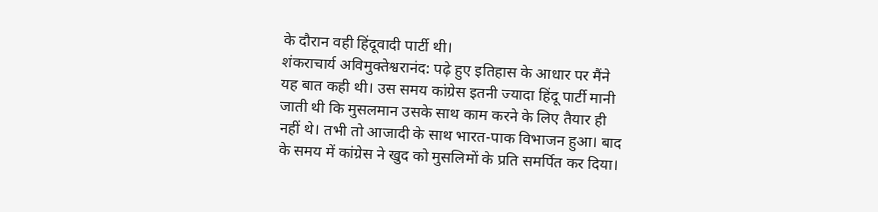के दौरान वही हिंदूवादी पार्टी थी।
शंकराचार्य अविमुक्तेश्वरानंद: पढ़े हुए इतिहास के आधार पर मैंने यह बात कही थी। उस समय कांग्रेस इतनी ज्यादा हिंदू पार्टी मानी जाती थी कि मुसलमान उसके साथ काम करने के लिए तैयार ही नहीं थे। तभी तो आजादी के साथ भारत-पाक विभाजन हुआ। बाद के समय में कांग्रेस ने खुद को मुसलिमों के प्रति समर्पित कर दिया।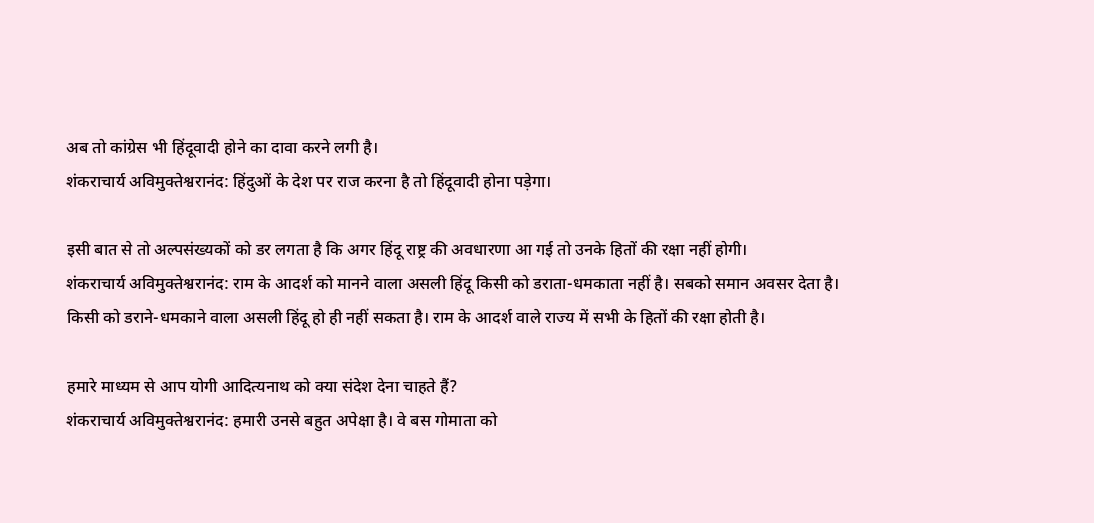अब तो कांग्रेस भी हिंदूवादी होने का दावा करने लगी है।
शंकराचार्य अविमुक्तेश्वरानंद: हिंदुओं के देश पर राज करना है तो हिंदूवादी होना पड़ेगा।

इसी बात से तो अल्पसंख्यकों को डर लगता है कि अगर हिंदू राष्ट्र की अवधारणा आ गई तो उनके हितों की रक्षा नहीं होगी।
शंकराचार्य अविमुक्तेश्वरानंद: राम के आदर्श को मानने वाला असली हिंदू किसी को डराता-धमकाता नहीं है। सबको समान अवसर देता है। किसी को डराने-धमकाने वाला असली हिंदू हो ही नहीं सकता है। राम के आदर्श वाले राज्य में सभी के हितों की रक्षा होती है।

हमारे माध्यम से आप योगी आदित्यनाथ को क्या संदेश देना चाहते हैं?
शंकराचार्य अविमुक्तेश्वरानंद: हमारी उनसे बहुत अपेक्षा है। वे बस गोमाता को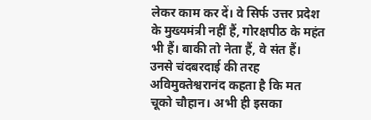लेकर काम कर दें। वे सिर्फ उत्तर प्रदेश के मुख्यमंत्री नहीं हैं, गोरक्षपीठ के महंत भी हैं। बाकी तो नेता हैं, वे संत हैं। उनसे चंदबरदाई की तरह अविमुक्तेश्वरानंद कहता है कि मत चूको चौहान। अभी ही इसका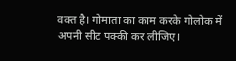वक्त है। गोमाता का काम करके गोलोक में अपनी सीट पक्की कर लीजिए।